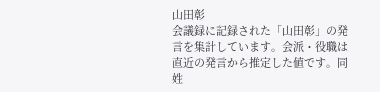山田彰
会議録に記録された「山田彰」の発言を集計しています。会派・役職は直近の発言から推定した値です。同姓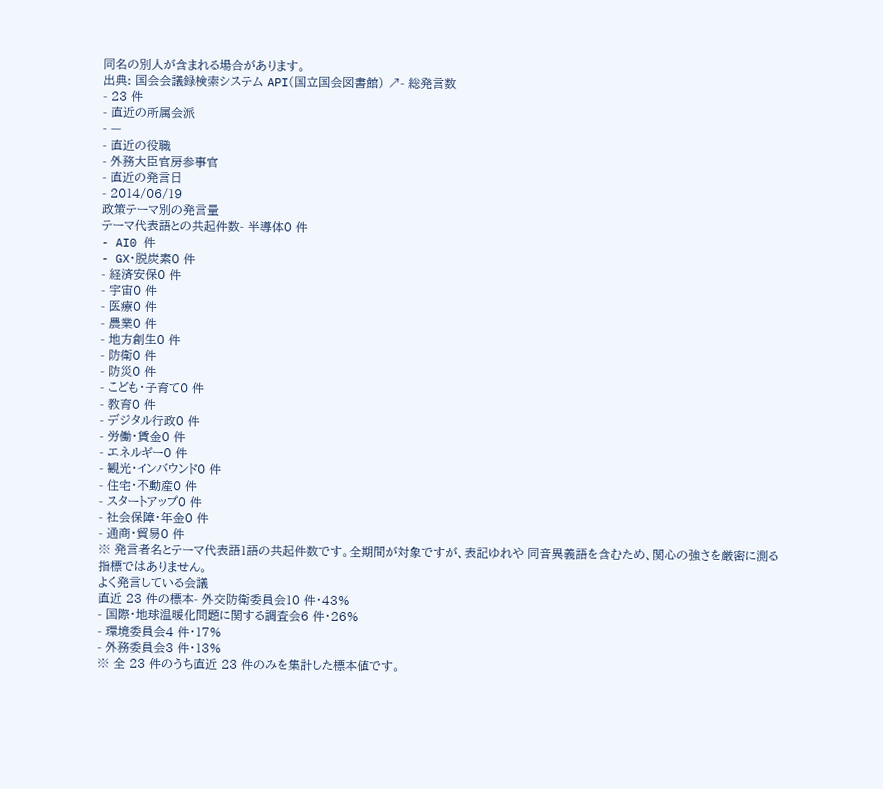同名の別人が含まれる場合があります。
出典: 国会会議録検索システム API(国立国会図書館) ↗- 総発言数
- 23 件
- 直近の所属会派
- —
- 直近の役職
- 外務大臣官房参事官
- 直近の発言日
- 2014/06/19
政策テーマ別の発言量
テーマ代表語との共起件数- 半導体0 件
- AI0 件
- GX・脱炭素0 件
- 経済安保0 件
- 宇宙0 件
- 医療0 件
- 農業0 件
- 地方創生0 件
- 防衛0 件
- 防災0 件
- こども・子育て0 件
- 教育0 件
- デジタル行政0 件
- 労働・賃金0 件
- エネルギー0 件
- 観光・インバウンド0 件
- 住宅・不動産0 件
- スタートアップ0 件
- 社会保障・年金0 件
- 通商・貿易0 件
※ 発言者名とテーマ代表語1語の共起件数です。全期間が対象ですが、表記ゆれや 同音異義語を含むため、関心の強さを厳密に測る指標ではありません。
よく発言している会議
直近 23 件の標本- 外交防衛委員会10 件・43%
- 国際・地球温暖化問題に関する調査会6 件・26%
- 環境委員会4 件・17%
- 外務委員会3 件・13%
※ 全 23 件のうち直近 23 件のみを集計した標本値です。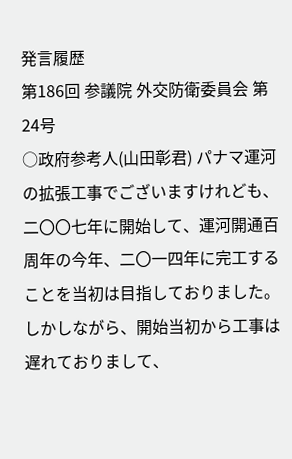発言履歴
第186回 参議院 外交防衛委員会 第24号
○政府参考人(山田彰君) パナマ運河の拡張工事でございますけれども、二〇〇七年に開始して、運河開通百周年の今年、二〇一四年に完工することを当初は目指しておりました。しかしながら、開始当初から工事は遅れておりまして、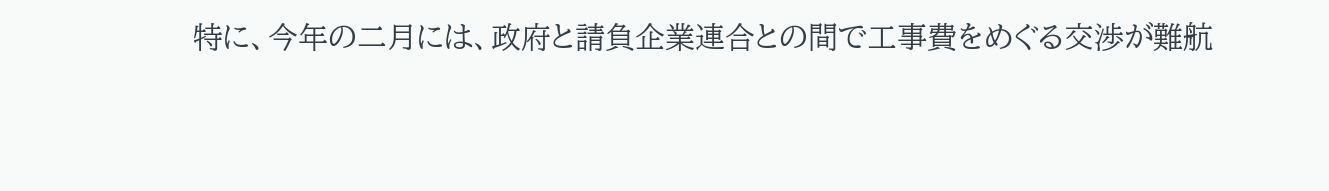特に、今年の二月には、政府と請負企業連合との間で工事費をめぐる交渉が難航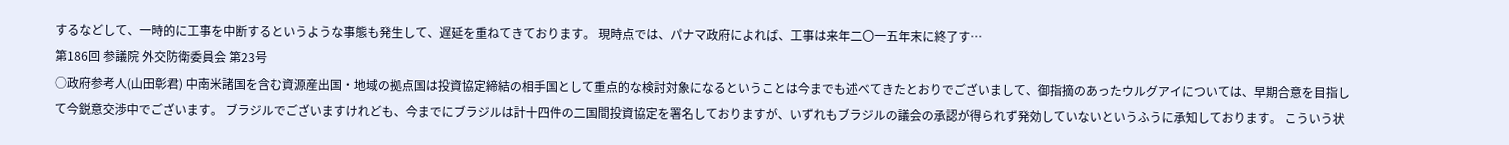するなどして、一時的に工事を中断するというような事態も発生して、遅延を重ねてきております。 現時点では、パナマ政府によれば、工事は来年二〇一五年末に終了す…
第186回 参議院 外交防衛委員会 第23号
○政府参考人(山田彰君) 中南米諸国を含む資源産出国・地域の拠点国は投資協定締結の相手国として重点的な検討対象になるということは今までも述べてきたとおりでございまして、御指摘のあったウルグアイについては、早期合意を目指して今鋭意交渉中でございます。 ブラジルでございますけれども、今までにブラジルは計十四件の二国間投資協定を署名しておりますが、いずれもブラジルの議会の承認が得られず発効していないというふうに承知しております。 こういう状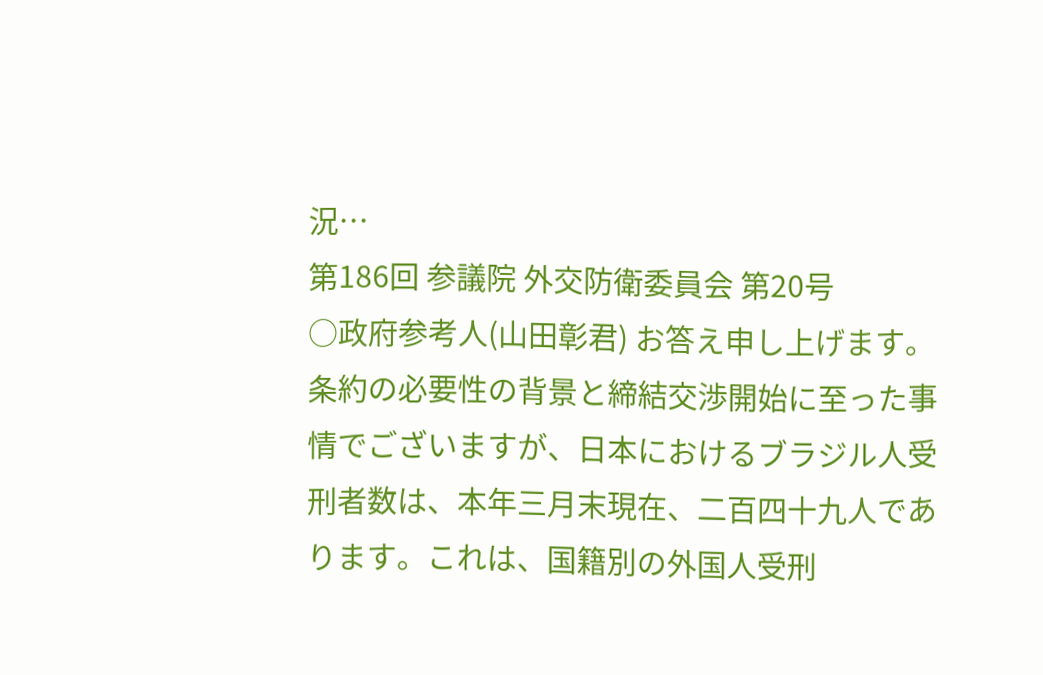況…
第186回 参議院 外交防衛委員会 第20号
○政府参考人(山田彰君) お答え申し上げます。 条約の必要性の背景と締結交渉開始に至った事情でございますが、日本におけるブラジル人受刑者数は、本年三月末現在、二百四十九人であります。これは、国籍別の外国人受刑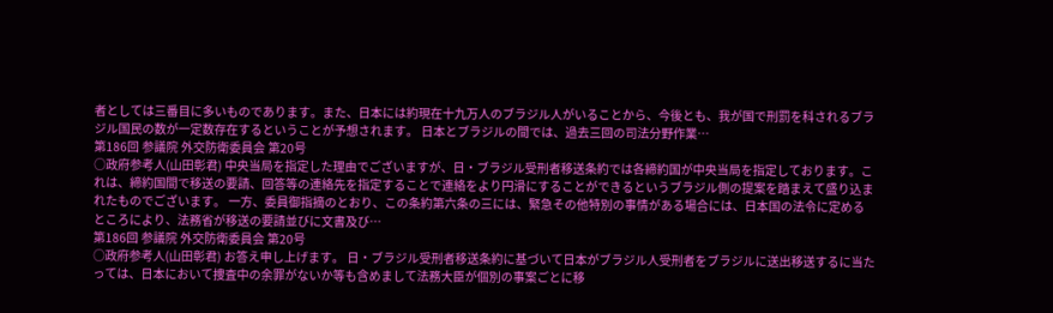者としては三番目に多いものであります。また、日本には約現在十九万人のブラジル人がいることから、今後とも、我が国で刑罰を科されるブラジル国民の数が一定数存在するということが予想されます。 日本とブラジルの間では、過去三回の司法分野作業…
第186回 参議院 外交防衛委員会 第20号
○政府参考人(山田彰君) 中央当局を指定した理由でございますが、日・ブラジル受刑者移送条約では各締約国が中央当局を指定しております。これは、締約国間で移送の要請、回答等の連絡先を指定することで連絡をより円滑にすることができるというブラジル側の提案を踏まえて盛り込まれたものでございます。 一方、委員御指摘のとおり、この条約第六条の三には、緊急その他特別の事情がある場合には、日本国の法令に定めるところにより、法務省が移送の要請並びに文書及び…
第186回 参議院 外交防衛委員会 第20号
○政府参考人(山田彰君) お答え申し上げます。 日・ブラジル受刑者移送条約に基づいて日本がブラジル人受刑者をブラジルに送出移送するに当たっては、日本において捜査中の余罪がないか等も含めまして法務大臣が個別の事案ごとに移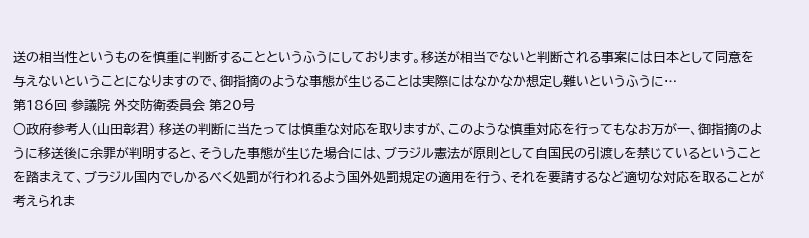送の相当性というものを慎重に判断することというふうにしております。移送が相当でないと判断される事案には日本として同意を与えないということになりますので、御指摘のような事態が生じることは実際にはなかなか想定し難いというふうに…
第186回 参議院 外交防衛委員会 第20号
○政府参考人(山田彰君) 移送の判断に当たっては慎重な対応を取りますが、このような慎重対応を行ってもなお万が一、御指摘のように移送後に余罪が判明すると、そうした事態が生じた場合には、ブラジル憲法が原則として自国民の引渡しを禁じているということを踏まえて、ブラジル国内でしかるべく処罰が行われるよう国外処罰規定の適用を行う、それを要請するなど適切な対応を取ることが考えられま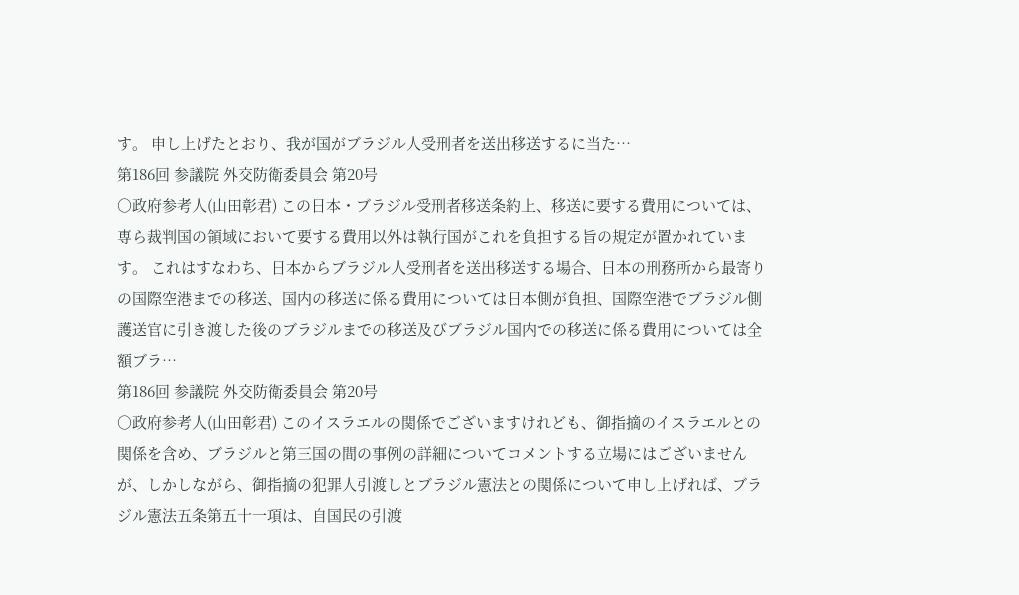す。 申し上げたとおり、我が国がブラジル人受刑者を送出移送するに当た…
第186回 参議院 外交防衛委員会 第20号
○政府参考人(山田彰君) この日本・ブラジル受刑者移送条約上、移送に要する費用については、専ら裁判国の領域において要する費用以外は執行国がこれを負担する旨の規定が置かれています。 これはすなわち、日本からブラジル人受刑者を送出移送する場合、日本の刑務所から最寄りの国際空港までの移送、国内の移送に係る費用については日本側が負担、国際空港でブラジル側護送官に引き渡した後のブラジルまでの移送及びブラジル国内での移送に係る費用については全額ブラ…
第186回 参議院 外交防衛委員会 第20号
○政府参考人(山田彰君) このイスラエルの関係でございますけれども、御指摘のイスラエルとの関係を含め、ブラジルと第三国の間の事例の詳細についてコメントする立場にはございませんが、しかしながら、御指摘の犯罪人引渡しとブラジル憲法との関係について申し上げれば、ブラジル憲法五条第五十一項は、自国民の引渡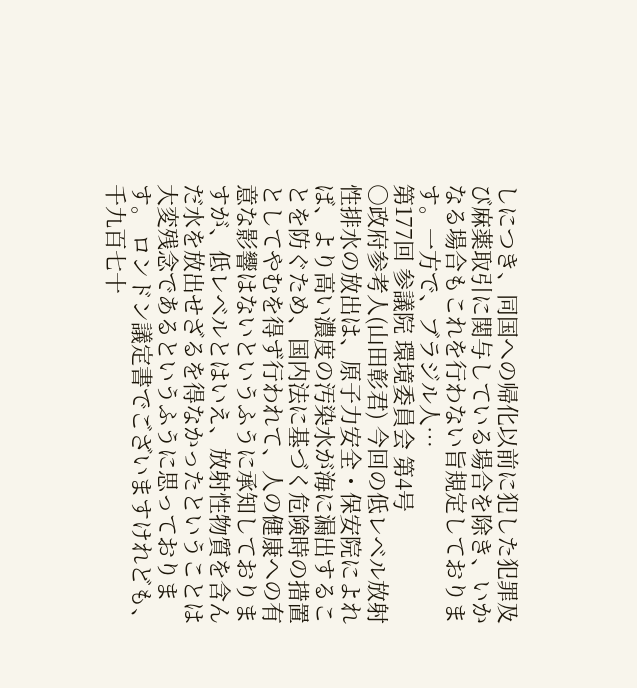しにつき、同国への帰化以前に犯した犯罪及び麻薬取引に関与している場合を除き、いかなる場合もこれを行わない旨規定しております。一方で、ブラジル人…
第177回 参議院 環境委員会 第4号
○政府参考人(山田彰君) 今回の低レベル放射性排水の放出は、原子力安全・保安院によれば、より高い濃度の汚染水が海に漏出することを防ぐため、国内法に基づく危険時の措置としてやむを得ず行われて、人の健康への有意な影響はないというふうに承知しておりますが、低レベルとはいえ、放射性物質を含んだ水を放出せざるを得なかったということは大変残念であるというふうに思っております。 ロンドン議定書でございますけれども、千九百七十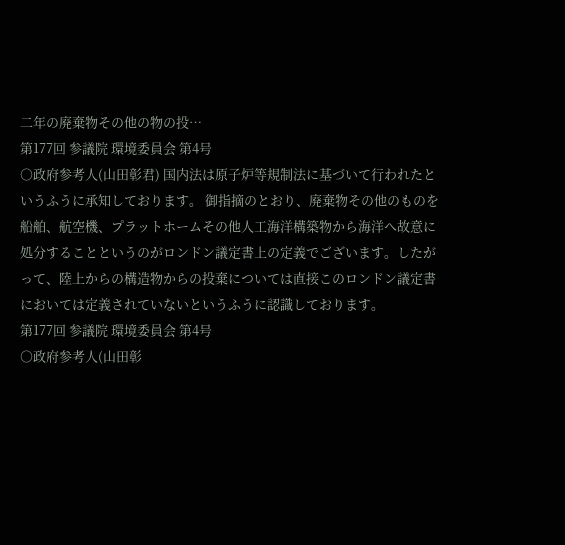二年の廃棄物その他の物の投…
第177回 参議院 環境委員会 第4号
○政府参考人(山田彰君) 国内法は原子炉等規制法に基づいて行われたというふうに承知しております。 御指摘のとおり、廃棄物その他のものを船舶、航空機、プラットホームその他人工海洋構築物から海洋へ故意に処分することというのがロンドン議定書上の定義でございます。したがって、陸上からの構造物からの投棄については直接このロンドン議定書においては定義されていないというふうに認識しております。
第177回 参議院 環境委員会 第4号
○政府参考人(山田彰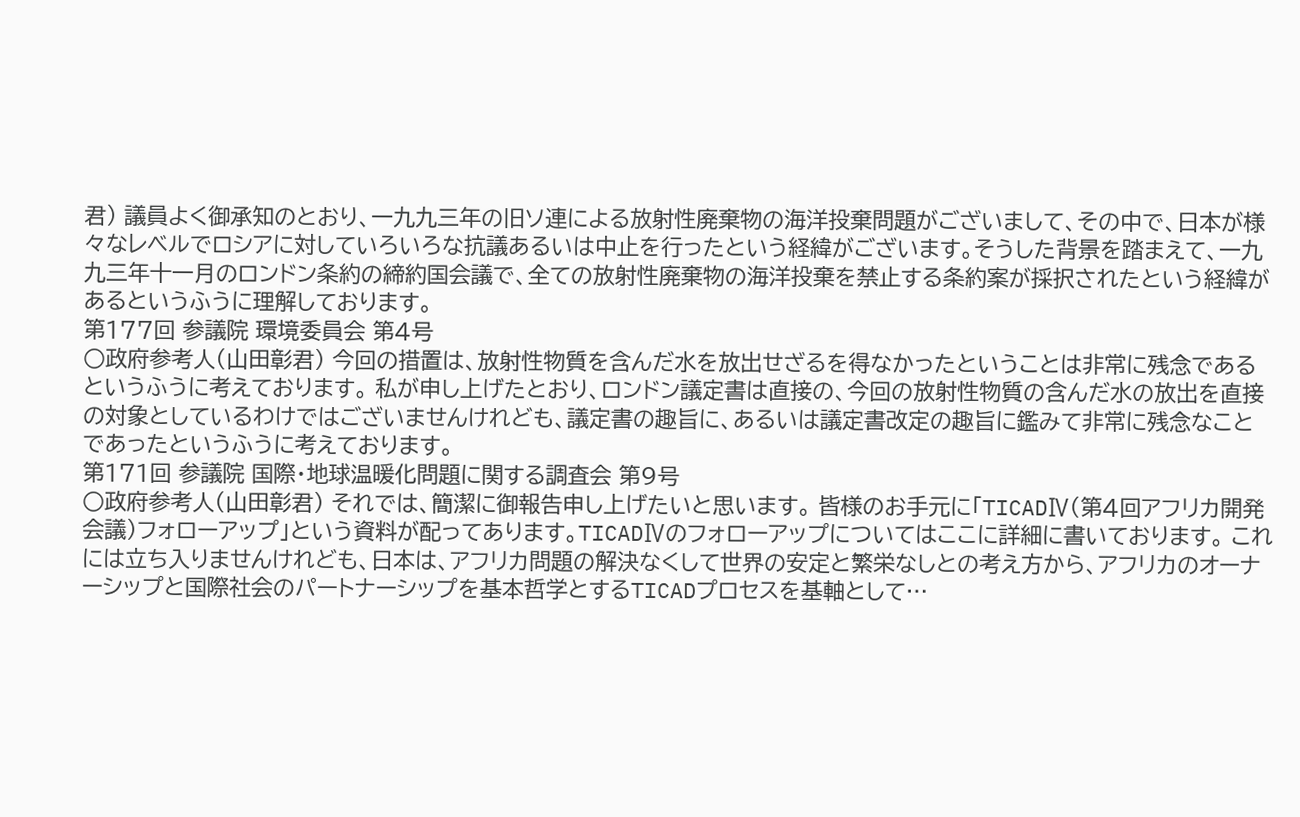君) 議員よく御承知のとおり、一九九三年の旧ソ連による放射性廃棄物の海洋投棄問題がございまして、その中で、日本が様々なレベルでロシアに対していろいろな抗議あるいは中止を行ったという経緯がございます。そうした背景を踏まえて、一九九三年十一月のロンドン条約の締約国会議で、全ての放射性廃棄物の海洋投棄を禁止する条約案が採択されたという経緯があるというふうに理解しております。
第177回 参議院 環境委員会 第4号
○政府参考人(山田彰君) 今回の措置は、放射性物質を含んだ水を放出せざるを得なかったということは非常に残念であるというふうに考えております。 私が申し上げたとおり、ロンドン議定書は直接の、今回の放射性物質の含んだ水の放出を直接の対象としているわけではございませんけれども、議定書の趣旨に、あるいは議定書改定の趣旨に鑑みて非常に残念なことであったというふうに考えております。
第171回 参議院 国際・地球温暖化問題に関する調査会 第9号
○政府参考人(山田彰君) それでは、簡潔に御報告申し上げたいと思います。 皆様のお手元に「TICADⅣ(第4回アフリカ開発会議)フォローアップ」という資料が配ってあります。TICADⅣのフォローアップについてはここに詳細に書いております。 これには立ち入りませんけれども、日本は、アフリカ問題の解決なくして世界の安定と繁栄なしとの考え方から、アフリカのオーナーシップと国際社会のパートナーシップを基本哲学とするTICADプロセスを基軸として…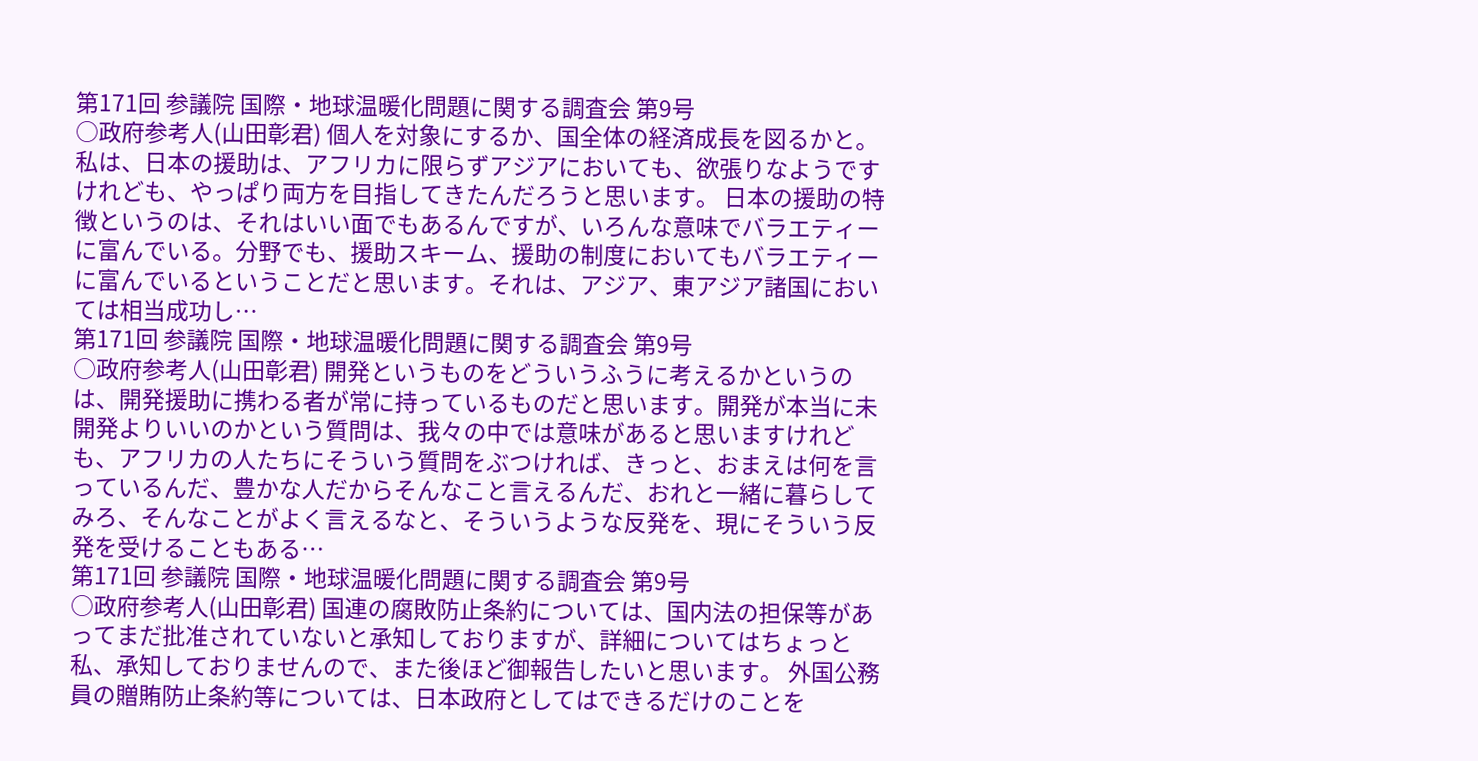第171回 参議院 国際・地球温暖化問題に関する調査会 第9号
○政府参考人(山田彰君) 個人を対象にするか、国全体の経済成長を図るかと。私は、日本の援助は、アフリカに限らずアジアにおいても、欲張りなようですけれども、やっぱり両方を目指してきたんだろうと思います。 日本の援助の特徴というのは、それはいい面でもあるんですが、いろんな意味でバラエティーに富んでいる。分野でも、援助スキーム、援助の制度においてもバラエティーに富んでいるということだと思います。それは、アジア、東アジア諸国においては相当成功し…
第171回 参議院 国際・地球温暖化問題に関する調査会 第9号
○政府参考人(山田彰君) 開発というものをどういうふうに考えるかというのは、開発援助に携わる者が常に持っているものだと思います。開発が本当に未開発よりいいのかという質問は、我々の中では意味があると思いますけれども、アフリカの人たちにそういう質問をぶつければ、きっと、おまえは何を言っているんだ、豊かな人だからそんなこと言えるんだ、おれと一緒に暮らしてみろ、そんなことがよく言えるなと、そういうような反発を、現にそういう反発を受けることもある…
第171回 参議院 国際・地球温暖化問題に関する調査会 第9号
○政府参考人(山田彰君) 国連の腐敗防止条約については、国内法の担保等があってまだ批准されていないと承知しておりますが、詳細についてはちょっと私、承知しておりませんので、また後ほど御報告したいと思います。 外国公務員の贈賄防止条約等については、日本政府としてはできるだけのことを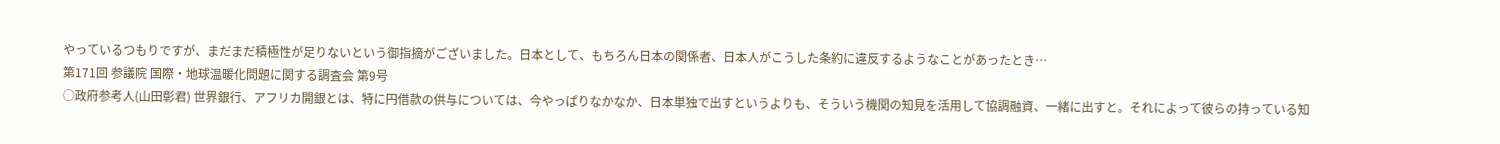やっているつもりですが、まだまだ積極性が足りないという御指摘がございました。日本として、もちろん日本の関係者、日本人がこうした条約に違反するようなことがあったとき…
第171回 参議院 国際・地球温暖化問題に関する調査会 第9号
○政府参考人(山田彰君) 世界銀行、アフリカ開銀とは、特に円借款の供与については、今やっぱりなかなか、日本単独で出すというよりも、そういう機関の知見を活用して協調融資、一緒に出すと。それによって彼らの持っている知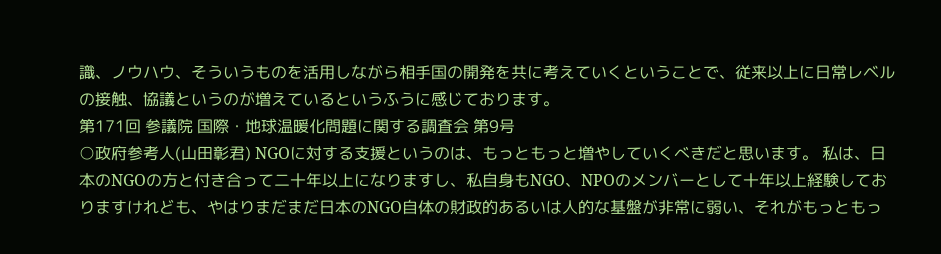識、ノウハウ、そういうものを活用しながら相手国の開発を共に考えていくということで、従来以上に日常レベルの接触、協議というのが増えているというふうに感じております。
第171回 参議院 国際・地球温暖化問題に関する調査会 第9号
○政府参考人(山田彰君) NGOに対する支援というのは、もっともっと増やしていくべきだと思います。 私は、日本のNGOの方と付き合って二十年以上になりますし、私自身もNGO、NPOのメンバーとして十年以上経験しておりますけれども、やはりまだまだ日本のNGO自体の財政的あるいは人的な基盤が非常に弱い、それがもっともっ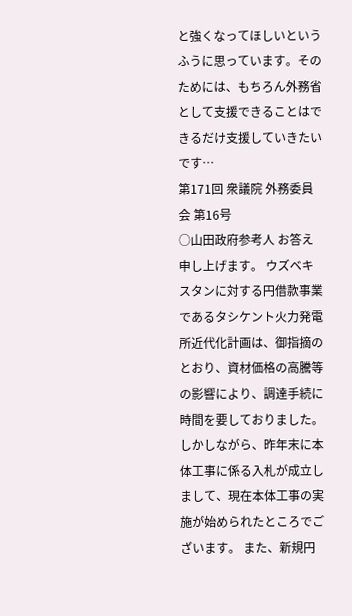と強くなってほしいというふうに思っています。そのためには、もちろん外務省として支援できることはできるだけ支援していきたいです…
第171回 衆議院 外務委員会 第16号
○山田政府参考人 お答え申し上げます。 ウズベキスタンに対する円借款事業であるタシケント火力発電所近代化計画は、御指摘のとおり、資材価格の高騰等の影響により、調達手続に時間を要しておりました。しかしながら、昨年末に本体工事に係る入札が成立しまして、現在本体工事の実施が始められたところでございます。 また、新規円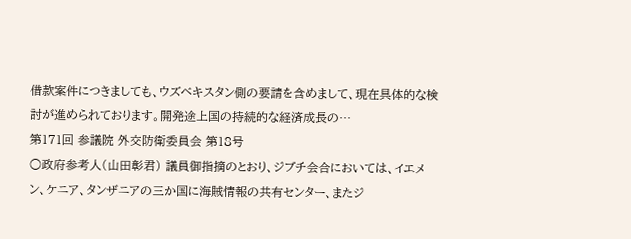借款案件につきましても、ウズベキスタン側の要請を含めまして、現在具体的な検討が進められております。開発途上国の持続的な経済成長の…
第171回 参議院 外交防衛委員会 第18号
○政府参考人(山田彰君) 議員御指摘のとおり、ジブチ会合においては、イエメン、ケニア、タンザニアの三か国に海賊情報の共有センター、またジ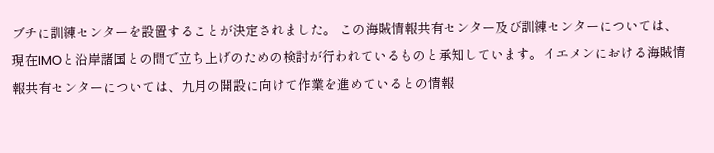ブチに訓練センターを設置することが決定されました。 この海賊情報共有センター及び訓練センターについては、現在IMOと沿岸諸国との間で立ち上げのための検討が行われているものと承知しています。イエメンにおける海賊情報共有センターについては、九月の開設に向けて作業を進めているとの情報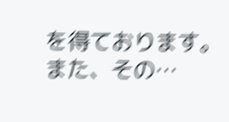を得ております。また、その…